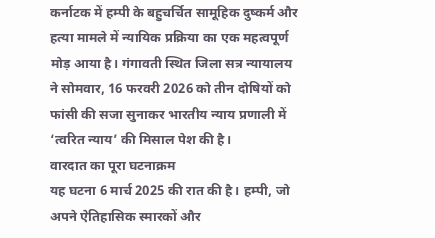कर्नाटक में हम्पी के बहुचर्चित सामूहिक दुष्कर्म और हत्या मामले में न्यायिक प्रक्रिया का एक महत्वपूर्ण मोड़ आया है। गंगावती स्थित जिला सत्र न्यायालय ने सोमवार, 16 फरवरी 2026 को तीन दोषियों को फांसी की सजा सुनाकर भारतीय न्याय प्रणाली में ‘त्वरित न्याय’ की मिसाल पेश की है।
वारदात का पूरा घटनाक्रम
यह घटना 6 मार्च 2025 की रात की है। हम्पी, जो अपने ऐतिहासिक स्मारकों और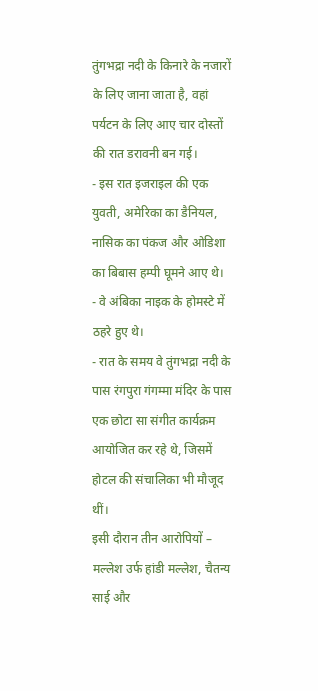तुंगभद्रा नदी के किनारे के नजारों के लिए जाना जाता है, वहां पर्यटन के लिए आए चार दोस्तों की रात डरावनी बन गई।
- इस रात इजराइल की एक युवती, अमेरिका का डैनियल, नासिक का पंकज और ओडिशा का बिबास हम्पी घूमने आए थे।
- वे अंबिका नाइक के होमस्टे में ठहरे हुए थे।
- रात के समय वे तुंगभद्रा नदी के पास रंगपुरा गंगम्मा मंदिर के पास एक छोटा सा संगीत कार्यक्रम आयोजित कर रहे थे, जिसमें होटल की संचालिका भी मौजूद थीं।
इसी दौरान तीन आरोपियों – मल्लेश उर्फ हांडी मल्लेश, चैतन्य साई और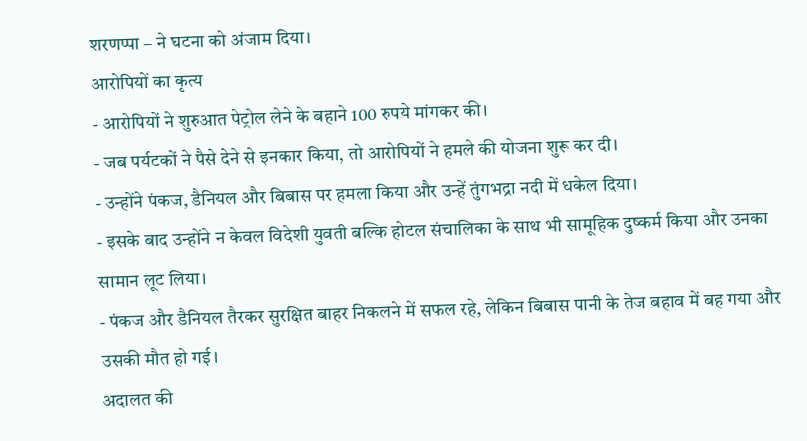शरणप्पा – ने घटना को अंजाम दिया।
आरोपियों का कृत्य
- आरोपियों ने शुरुआत पेट्रोल लेने के बहाने 100 रुपये मांगकर की।
- जब पर्यटकों ने पैसे देने से इनकार किया, तो आरोपियों ने हमले की योजना शुरू कर दी।
- उन्होंने पंकज, डैनियल और बिबास पर हमला किया और उन्हें तुंगभद्रा नदी में धकेल दिया।
- इसके बाद उन्होंने न केवल विदेशी युवती बल्कि होटल संचालिका के साथ भी सामूहिक दुष्कर्म किया और उनका सामान लूट लिया।
- पंकज और डैनियल तैरकर सुरक्षित बाहर निकलने में सफल रहे, लेकिन बिबास पानी के तेज बहाव में बह गया और उसकी मौत हो गई।
अदालत की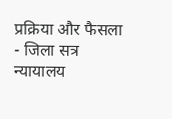प्रक्रिया और फैसला
- जिला सत्र न्यायालय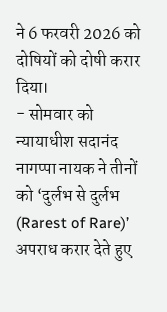ने 6 फरवरी 2026 को दोषियों को दोषी करार दिया।
- सोमवार को न्यायाधीश सदानंद नागप्पा नायक ने तीनों को ‘दुर्लभ से दुर्लभ (Rarest of Rare)’ अपराध करार देते हुए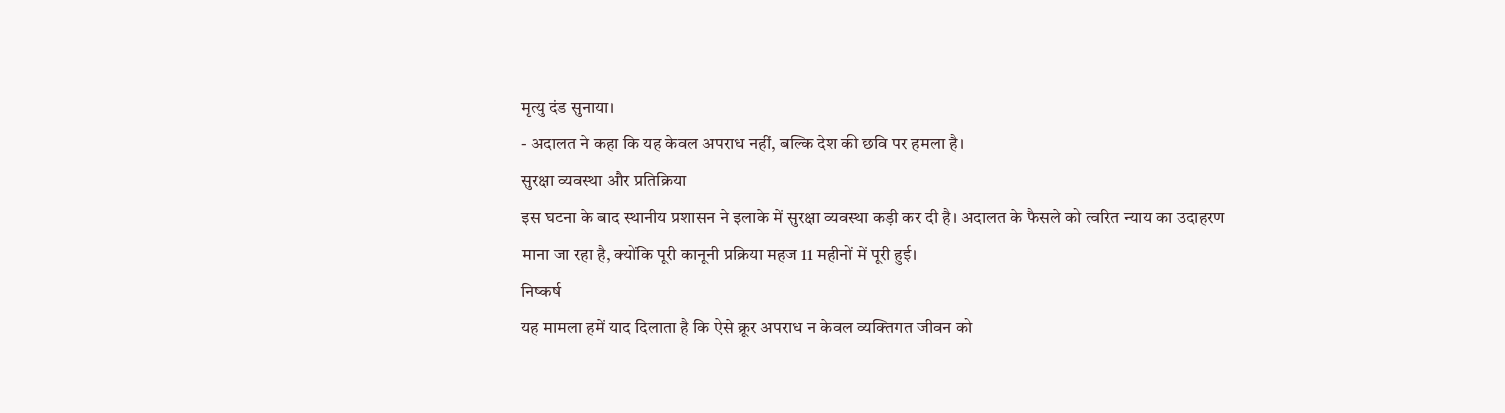मृत्यु दंड सुनाया।
- अदालत ने कहा कि यह केवल अपराध नहीं, बल्कि देश की छवि पर हमला है।
सुरक्षा व्यवस्था और प्रतिक्रिया
इस घटना के बाद स्थानीय प्रशासन ने इलाके में सुरक्षा व्यवस्था कड़ी कर दी है। अदालत के फैसले को त्वरित न्याय का उदाहरण माना जा रहा है, क्योंकि पूरी कानूनी प्रक्रिया महज 11 महीनों में पूरी हुई।
निष्कर्ष
यह मामला हमें याद दिलाता है कि ऐसे क्रूर अपराध न केवल व्यक्तिगत जीवन को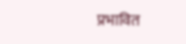प्रभावित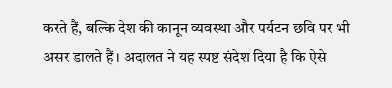करते हैं, बल्कि देश की कानून व्यवस्था और पर्यटन छवि पर भी असर डालते हैं। अदालत ने यह स्पष्ट संदेश दिया है कि ऐसे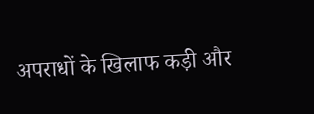अपराधों के खिलाफ कड़ी और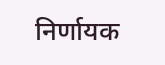निर्णायक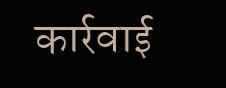कार्रवाई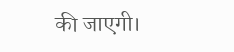की जाएगी।